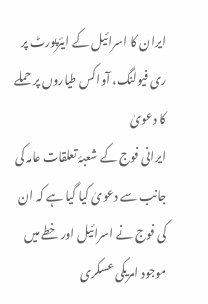ایران کا اسرائیل کے ایئرپورٹ پر ری فیولنگ، آواکس طیاروں پر حملے کا دعویٰ
ایرانی فوج کے شعبۂ تعلقات عامہ کی جانب سے دعویٰ کیا گیا ہے کہ ان کی فوج نے اسرائیل اور خطے میں موجود امریکی عسکری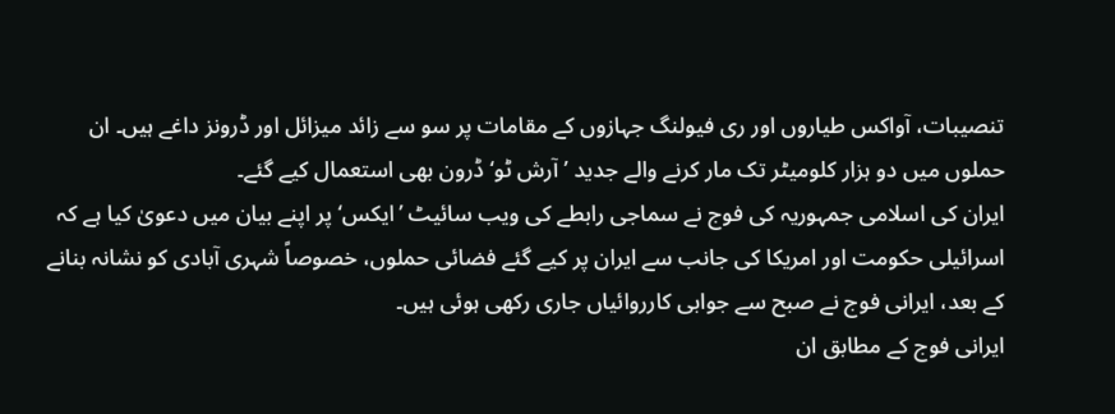تنصیبات، آواکس طیاروں اور ری فیولنگ جہازوں کے مقامات پر سو سے زائد میزائل اور ڈرونز داغے ہیں۔ ان حملوں میں دو ہزار کلومیٹر تک مار کرنے والے جدید ’آرش ٹو‘ ڈرون بھی استعمال کیے گئے۔
ایران کی اسلامی جمہوریہ کی فوج نے سماجی رابطے کی ویب سائیٹ ’ایکس‘ پر اپنے بیان میں دعویٰ کیا ہے کہ اسرائیلی حکومت اور امریکا کی جانب سے ایران پر کیے گئے فضائی حملوں، خصوصاً شہری آبادی کو نشانہ بنانے کے بعد، ایرانی فوج نے صبح سے جوابی کارروائیاں جاری رکھی ہوئی ہیں۔
ایرانی فوج کے مطابق ان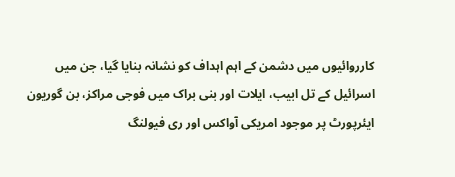کارروائیوں میں دشمن کے اہم اہداف کو نشانہ بنایا گیا، جن میں اسرائیل کے تل ابیب، ایلات اور بنی براک میں فوجی مراکز، بن گوریون ایئرپورٹ پر موجود امریکی آواکس اور ری فیولنگ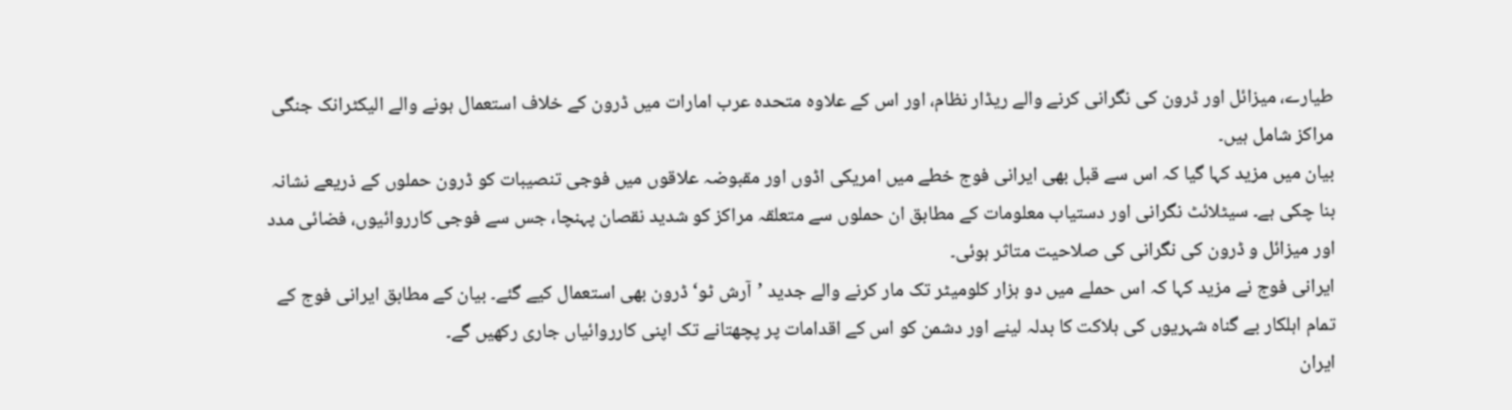طیارے، میزائل اور ڈرون کی نگرانی کرنے والے ریڈار نظام، اور اس کے علاوہ متحدہ عرب امارات میں ڈرون کے خلاف استعمال ہونے والے الیکٹرانک جنگی مراکز شامل ہیں۔
بیان میں مزید کہا گیا کہ اس سے قبل بھی ایرانی فوج خطے میں امریکی اڈوں اور مقبوضہ علاقوں میں فوجی تنصیبات کو ڈرون حملوں کے ذریعے نشانہ بنا چکی ہے۔ سیٹلائٹ نگرانی اور دستیاب معلومات کے مطابق ان حملوں سے متعلقہ مراکز کو شدید نقصان پہنچا، جس سے فوجی کارروائیوں، فضائی مدد اور میزائل و ڈرون کی نگرانی کی صلاحیت متاثر ہوئی۔
ایرانی فوج نے مزید کہا کہ اس حملے میں دو ہزار کلومیٹر تک مار کرنے والے جدید ’آرش ٹو‘ ڈرون بھی استعمال کیے گئے۔ بیان کے مطابق ایرانی فوج کے تمام اہلکار بے گناہ شہریوں کی ہلاکت کا بدلہ لینے اور دشمن کو اس کے اقدامات پر پچھتانے تک اپنی کارروائیاں جاری رکھیں گے۔
ایران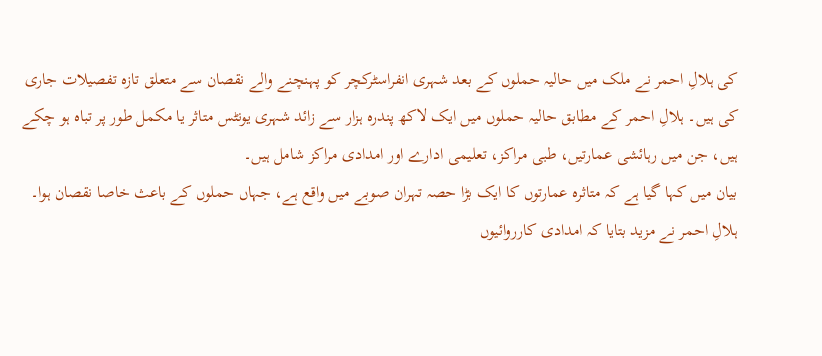کی ہلالِ احمر نے ملک میں حالیہ حملوں کے بعد شہری انفراسٹرکچر کو پہنچنے والے نقصان سے متعلق تازہ تفصیلات جاری کی ہیں۔ ہلالِ احمر کے مطابق حالیہ حملوں میں ایک لاکھ پندرہ ہزار سے زائد شہری یونٹس متاثر یا مکمل طور پر تباہ ہو چکے ہیں، جن میں رہائشی عمارتیں، طبی مراکز، تعلیمی ادارے اور امدادی مراکز شامل ہیں۔
بیان میں کہا گیا ہے کہ متاثرہ عمارتوں کا ایک بڑا حصہ تہران صوبے میں واقع ہے، جہاں حملوں کے باعث خاصا نقصان ہوا۔ ہلالِ احمر نے مزید بتایا کہ امدادی کارروائیوں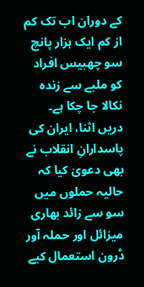کے دوران اب تک کم از کم ایک ہزار پانچ سو چھبیس افراد کو ملبے سے زندہ نکالا جا چکا ہے۔
دریں اثنا، ایران کی پاسدارانِ انقلاب نے بھی دعویٰ کیا کہ حالیہ حملوں میں سو سے زائد بھاری میزائل اور حملہ آور ڈرون استعمال کیے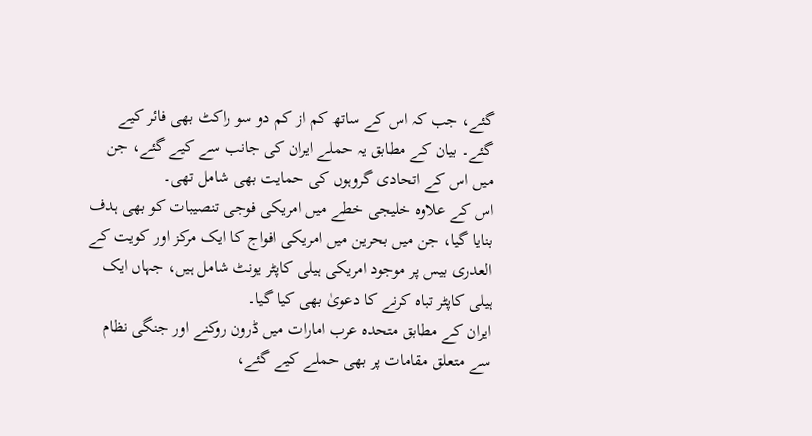گئے، جب کہ اس کے ساتھ کم از کم دو سو راکٹ بھی فائر کیے گئے۔ بیان کے مطابق یہ حملے ایران کی جانب سے کیے گئے، جن میں اس کے اتحادی گروہوں کی حمایت بھی شامل تھی۔
اس کے علاوہ خلیجی خطے میں امریکی فوجی تنصیبات کو بھی ہدف بنایا گیا، جن میں بحرین میں امریکی افواج کا ایک مرکز اور کویت کے العدری بیس پر موجود امریکی ہیلی کاپٹر یونٹ شامل ہیں، جہاں ایک ہیلی کاپٹر تباہ کرنے کا دعویٰ بھی کیا گیا۔
ایران کے مطابق متحدہ عرب امارات میں ڈرون روکنے اور جنگی نظام سے متعلق مقامات پر بھی حملے کیے گئے،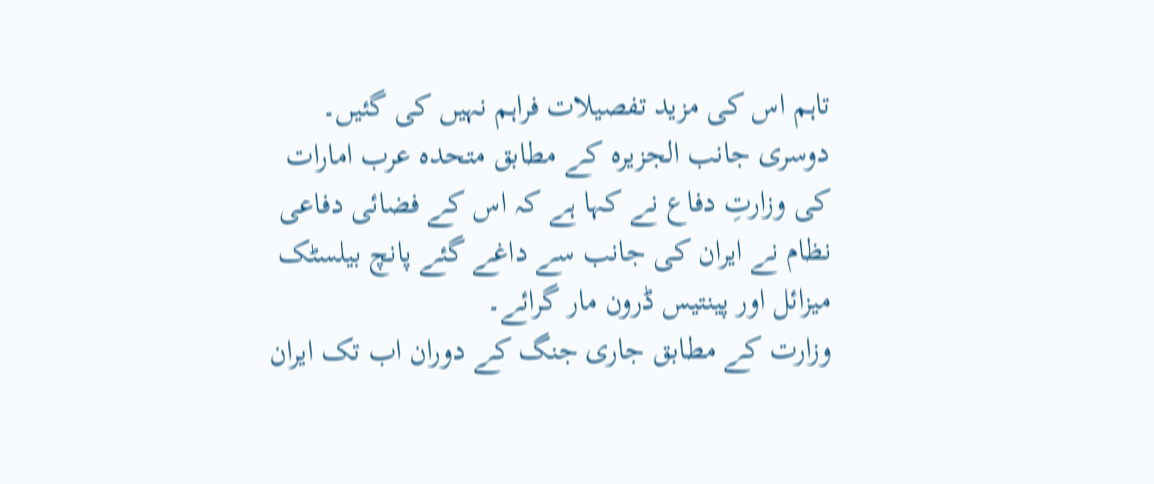تاہم اس کی مزید تفصیلات فراہم نہیں کی گئیں۔
دوسری جانب الجزیرہ کے مطابق متحدہ عرب امارات کی وزارتِ دفاع نے کہا ہے کہ اس کے فضائی دفاعی نظام نے ایران کی جانب سے داغے گئے پانچ بیلسٹک میزائل اور پینتیس ڈرون مار گرائے۔
وزارت کے مطابق جاری جنگ کے دوران اب تک ایران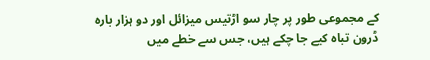کے مجموعی طور پر چار سو اڑتیس میزائل اور دو ہزار بارہ ڈرون تباہ کیے جا چکے ہیں، جس سے خطے میں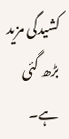کشیدگی مزید بڑھ گئی ہے۔